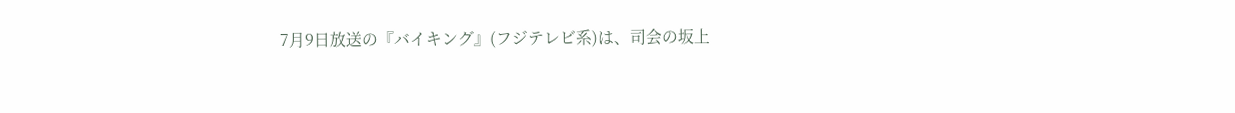7月9日放送の『バイキング』(フジテレビ系)は、司会の坂上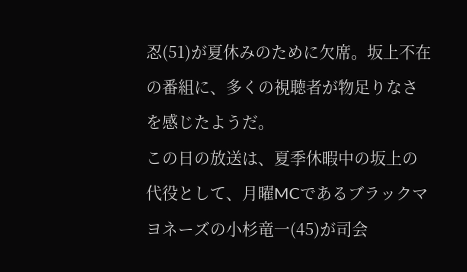忍(51)が夏休みのために欠席。坂上不在の番組に、多くの視聴者が物足りなさを感じたようだ。
この日の放送は、夏季休暇中の坂上の代役として、月曜MCであるブラックマヨネーズの小杉竜一(45)が司会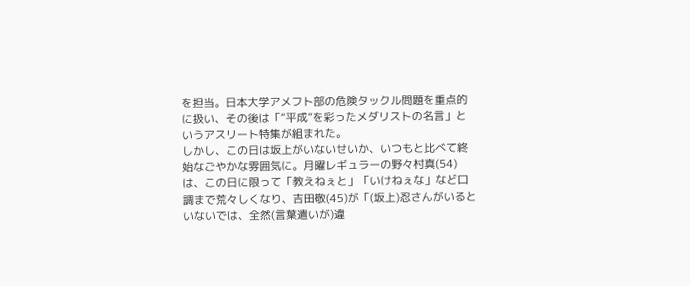を担当。日本大学アメフト部の危険タックル問題を重点的に扱い、その後は「“平成”を彩ったメダリストの名言」というアスリート特集が組まれた。
しかし、この日は坂上がいないせいか、いつもと比べて終始なごやかな雰囲気に。月曜レギュラーの野々村真(54)は、この日に限って「教えねぇと」「いけねぇな」など口調まで荒々しくなり、吉田敬(45)が「(坂上)忍さんがいるといないでは、全然(言葉遣いが)違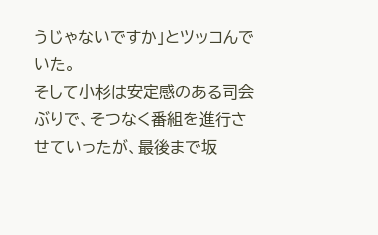うじゃないですか」とツッコんでいた。
そして小杉は安定感のある司会ぶりで、そつなく番組を進行させていったが、最後まで坂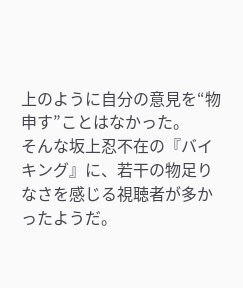上のように自分の意見を“物申す”ことはなかった。
そんな坂上忍不在の『バイキング』に、若干の物足りなさを感じる視聴者が多かったようだ。